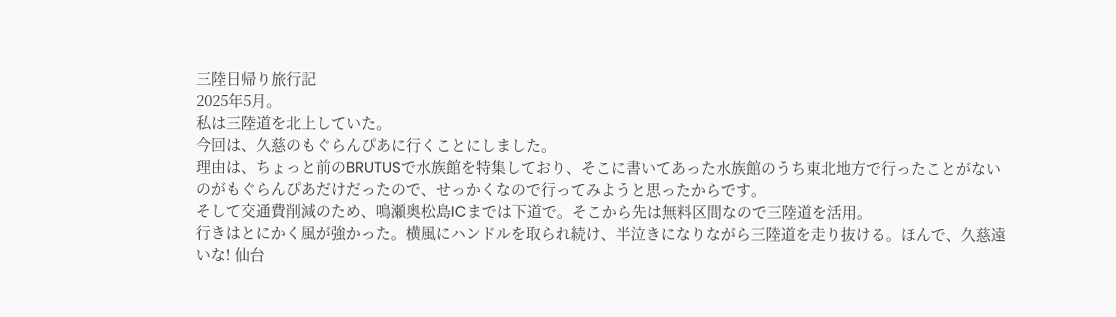三陸日帰り旅行記
2025年5月。
私は三陸道を北上していた。
今回は、久慈のもぐらんぴあに行くことにしました。
理由は、ちょっと前のBRUTUSで水族館を特集しており、そこに書いてあった水族館のうち東北地方で行ったことがないのがもぐらんぴあだけだったので、せっかくなので行ってみようと思ったからです。
そして交通費削減のため、鳴瀬奥松島ICまでは下道で。そこから先は無料区間なので三陸道を活用。
行きはとにかく風が強かった。横風にハンドルを取られ続け、半泣きになりながら三陸道を走り抜ける。ほんで、久慈遠いな! 仙台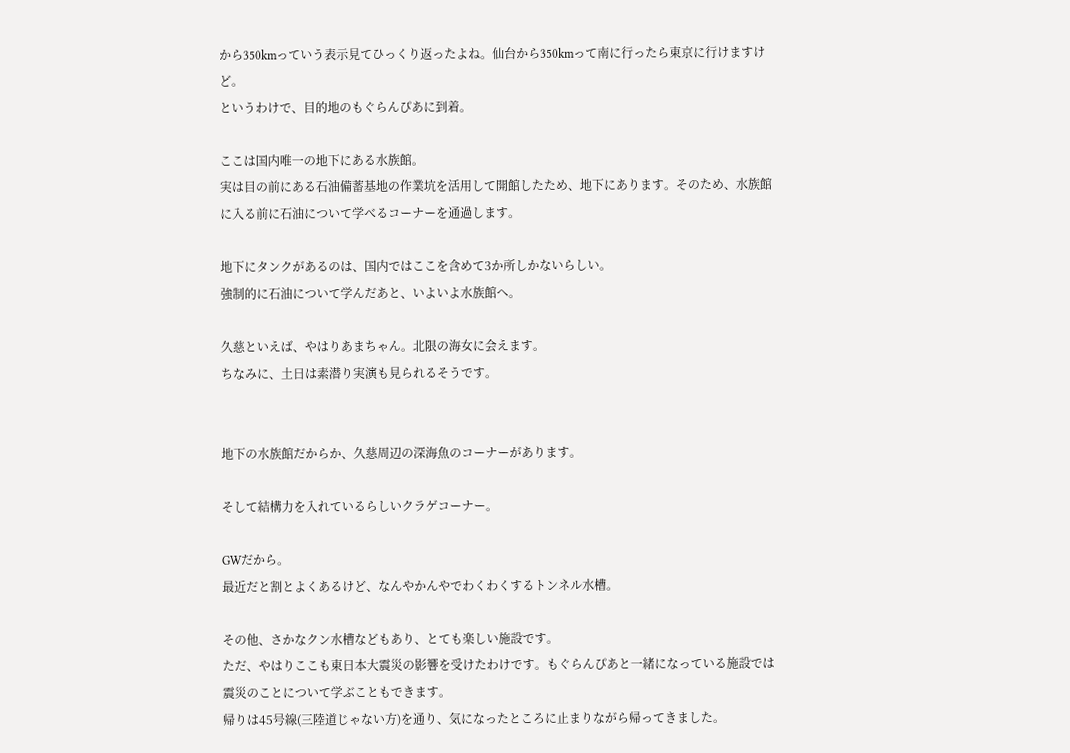から350kmっていう表示見てひっくり返ったよね。仙台から350kmって南に行ったら東京に行けますけど。
というわけで、目的地のもぐらんぴあに到着。

ここは国内唯一の地下にある水族館。
実は目の前にある石油備蓄基地の作業坑を活用して開館したため、地下にあります。そのため、水族館に入る前に石油について学べるコーナーを通過します。

地下にタンクがあるのは、国内ではここを含めて3か所しかないらしい。
強制的に石油について学んだあと、いよいよ水族館へ。

久慈といえば、やはりあまちゃん。北限の海女に会えます。
ちなみに、土日は素潜り実演も見られるそうです。


地下の水族館だからか、久慈周辺の深海魚のコーナーがあります。

そして結構力を入れているらしいクラゲコーナー。

GWだから。
最近だと割とよくあるけど、なんやかんやでわくわくするトンネル水槽。

その他、さかなクン水槽などもあり、とても楽しい施設です。
ただ、やはりここも東日本大震災の影響を受けたわけです。もぐらんぴあと一緒になっている施設では震災のことについて学ぶこともできます。
帰りは45号線(三陸道じゃない方)を通り、気になったところに止まりながら帰ってきました。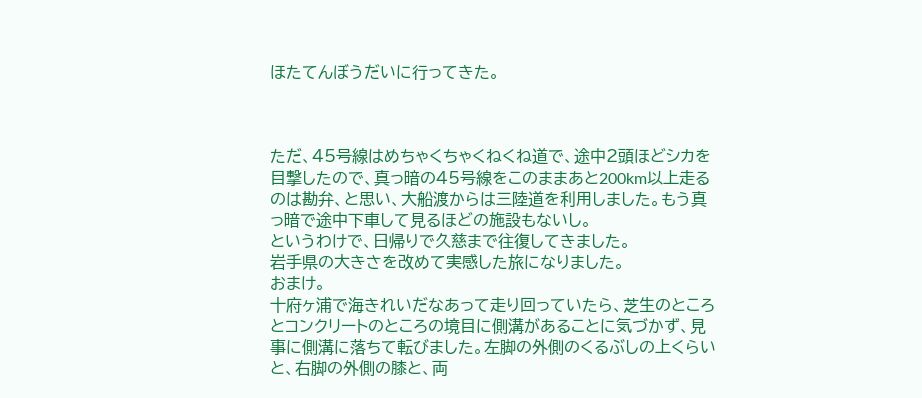ほたてんぼうだいに行ってきた。



ただ、45号線はめちゃくちゃくねくね道で、途中2頭ほどシカを目撃したので、真っ暗の45号線をこのままあと200km以上走るのは勘弁、と思い、大船渡からは三陸道を利用しました。もう真っ暗で途中下車して見るほどの施設もないし。
というわけで、日帰りで久慈まで往復してきました。
岩手県の大きさを改めて実感した旅になりました。
おまけ。
十府ヶ浦で海きれいだなあって走り回っていたら、芝生のところとコンクリートのところの境目に側溝があることに気づかず、見事に側溝に落ちて転びました。左脚の外側のくるぶしの上くらいと、右脚の外側の膝と、両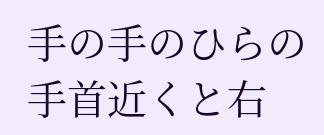手の手のひらの手首近くと右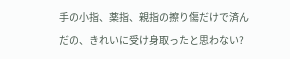手の小指、薬指、親指の擦り傷だけで済んだの、きれいに受け身取ったと思わない?